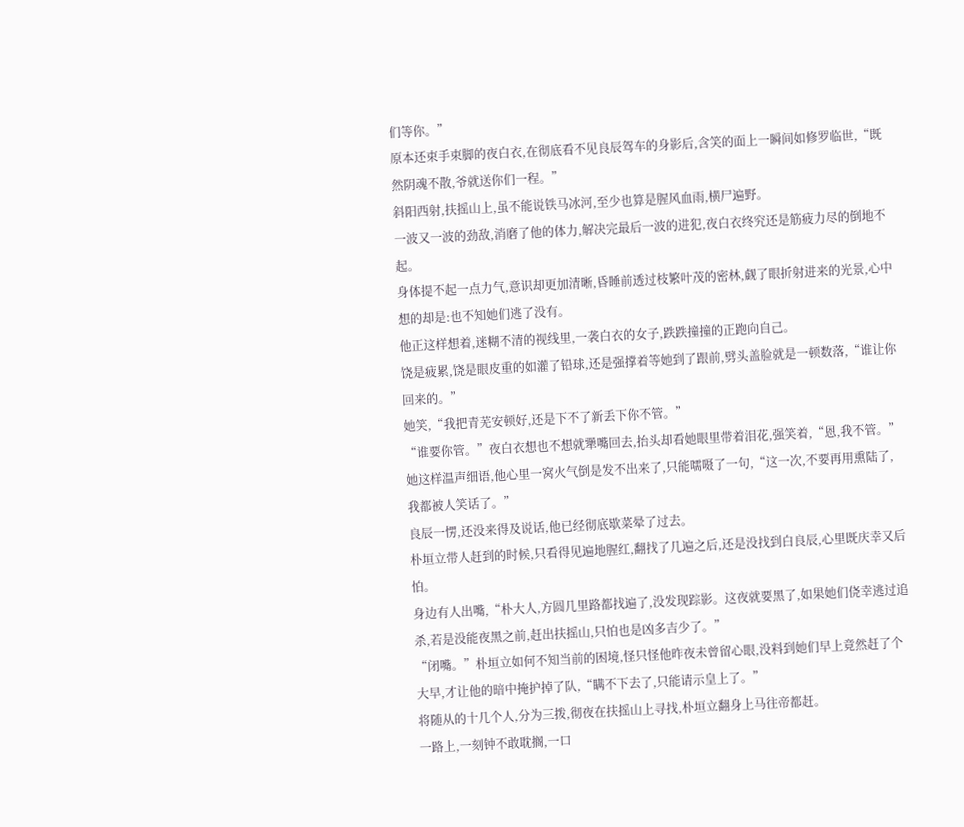们等你。”
原本还束手束脚的夜白衣,在彻底看不见良辰驾车的身影后,含笑的面上一瞬间如修罗临世,“既然阴魂不散,爷就送你们一程。”
斜阳西射,扶摇山上,虽不能说铁马冰河,至少也算是腥风血雨,横尸遍野。
一波又一波的劲敌,消磨了他的体力,解决完最后一波的进犯,夜白衣终究还是筋疲力尽的倒地不起。
身体提不起一点力气,意识却更加清晰,昏睡前透过枝繁叶茂的密林,觑了眼折射进来的光景,心中想的却是:也不知她们逃了没有。
他正这样想着,迷糊不清的视线里,一袭白衣的女子,跌跌撞撞的正跑向自己。
饶是疲累,饶是眼皮重的如灌了铅球,还是强撑着等她到了跟前,劈头盖脸就是一顿数落,“谁让你回来的。”
她笑,“我把青芜安顿好,还是下不了新丢下你不管。”
“谁要你管。”夜白衣想也不想就犟嘴回去,抬头却看她眼里带着泪花,强笑着,“恩,我不管。”
她这样温声细语,他心里一窝火气倒是发不出来了,只能嚅嗫了一句,“这一次,不要再用熏陆了,我都被人笑话了。”
良辰一愣,还没来得及说话,他已经彻底歇菜晕了过去。
朴垣立带人赶到的时候,只看得见遍地腥红,翻找了几遍之后,还是没找到白良辰,心里既庆幸又后怕。
身边有人出嘴,“朴大人,方圆几里路都找遍了,没发现踪影。这夜就要黑了,如果她们侥幸逃过追杀,若是没能夜黑之前,赶出扶摇山,只怕也是凶多吉少了。”
“闭嘴。”朴垣立如何不知当前的困境,怪只怪他昨夜未曾留心眼,没料到她们早上竟然赶了个大早,才让他的暗中掩护掉了队,“瞒不下去了,只能请示皇上了。”
将随从的十几个人,分为三拨,彻夜在扶摇山上寻找,朴垣立翻身上马往帝都赶。
一路上,一刻钟不敢耽搁,一口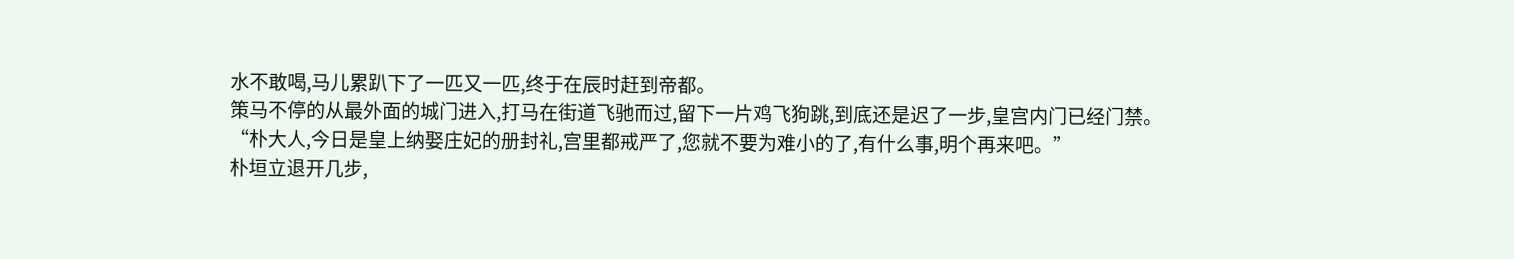水不敢喝,马儿累趴下了一匹又一匹,终于在辰时赶到帝都。
策马不停的从最外面的城门进入,打马在街道飞驰而过,留下一片鸡飞狗跳,到底还是迟了一步,皇宫内门已经门禁。
“朴大人,今日是皇上纳娶庄妃的册封礼,宫里都戒严了,您就不要为难小的了,有什么事,明个再来吧。”
朴垣立退开几步,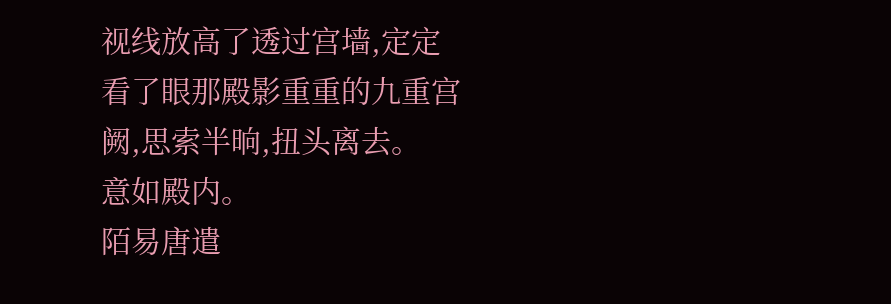视线放高了透过宫墙,定定看了眼那殿影重重的九重宫阙,思索半晌,扭头离去。
意如殿内。
陌易唐遣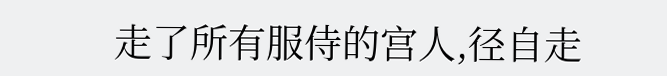走了所有服侍的宫人,径自走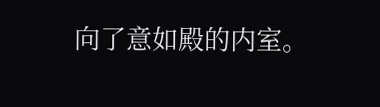向了意如殿的内室。